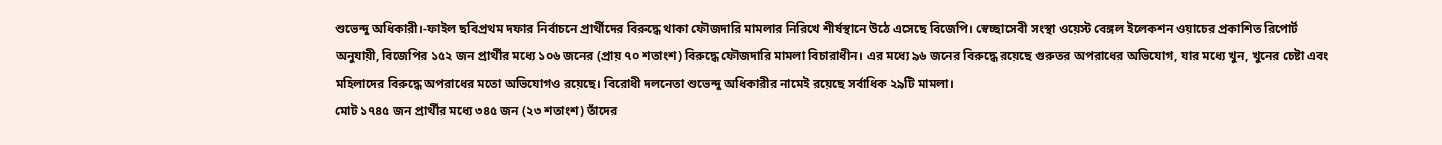শুভেন্দু অধিকারী।-ফাইল ছবিপ্রথম দফার নির্বাচনে প্রার্থীদের বিরুদ্ধে থাকা ফৌজদারি মামলার নিরিখে শীর্ষস্থানে উঠে এসেছে বিজেপি। স্বেচ্ছাসেবী সংস্থা ওয়েস্ট বেঙ্গল ইলেকশন ওয়াচের প্রকাশিত রিপোর্ট অনুযায়ী, বিজেপির ১৫২ জন প্রার্থীর মধ্যে ১০৬ জনের (প্রায় ৭০ শতাংশ) বিরুদ্ধে ফৌজদারি মামলা বিচারাধীন। এর মধ্যে ৯৬ জনের বিরুদ্ধে রয়েছে গুরুতর অপরাধের অভিযোগ, যার মধ্যে খুন, খুনের চেষ্টা এবং মহিলাদের বিরুদ্ধে অপরাধের মতো অভিযোগও রয়েছে। বিরোধী দলনেতা শুভেন্দু অধিকারীর নামেই রয়েছে সর্বাধিক ২৯টি মামলা।
মোট ১৭৪৫ জন প্রার্থীর মধ্যে ৩৪৫ জন (২৩ শতাংশ) তাঁদের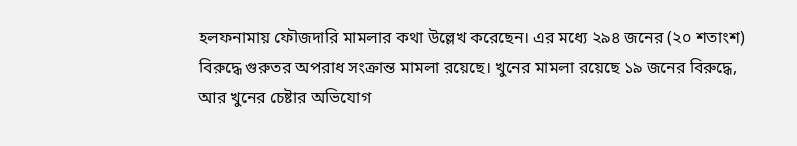হলফনামায় ফৌজদারি মামলার কথা উল্লেখ করেছেন। এর মধ্যে ২৯৪ জনের (২০ শতাংশ) বিরুদ্ধে গুরুতর অপরাধ সংক্রান্ত মামলা রয়েছে। খুনের মামলা রয়েছে ১৯ জনের বিরুদ্ধে, আর খুনের চেষ্টার অভিযোগ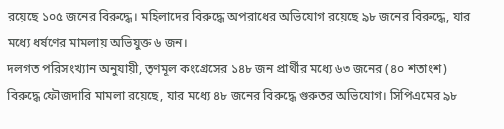রয়েছে ১০৫ জনের বিরুদ্ধে। মহিলাদের বিরুদ্ধে অপরাধের অভিযোগ রয়েছে ৯৮ জনের বিরুদ্ধে, যার মধ্যে ধর্ষণের মামলায় অভিযুক্ত ৬ জন।
দলগত পরিসংখ্যান অনুযায়ী, তৃণমূল কংগ্রেসের ১৪৮ জন প্রার্থীর মধ্যে ৬৩ জনের (৪০ শতাংশ) বিরুদ্ধে ফৌজদারি মামলা রয়েছে, যার মধ্যে ৪৮ জনের বিরুদ্ধে গুরুতর অভিযোগ। সিপিএমের ৯৮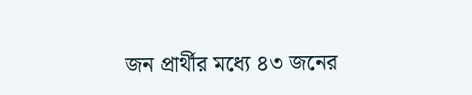জন প্রার্থীর মধ্যে ৪৩ জনের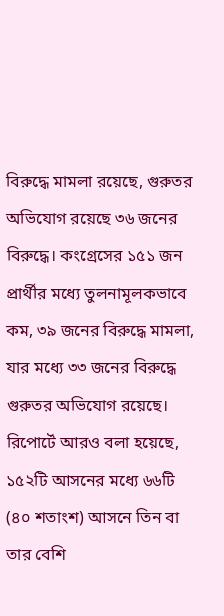বিরুদ্ধে মামলা রয়েছে, গুরুতর অভিযোগ রয়েছে ৩৬ জনের বিরুদ্ধে। কংগ্রেসের ১৫১ জন প্রার্থীর মধ্যে তুলনামূলকভাবে কম, ৩৯ জনের বিরুদ্ধে মামলা, যার মধ্যে ৩৩ জনের বিরুদ্ধে গুরুতর অভিযোগ রয়েছে।
রিপোর্টে আরও বলা হয়েছে, ১৫২টি আসনের মধ্যে ৬৬টি (৪০ শতাংশ) আসনে তিন বা তার বেশি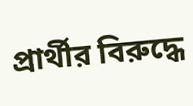প্রার্থীর বিরুদ্ধে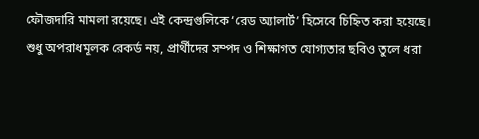ফৌজদারি মামলা রয়েছে। এই কেন্দ্রগুলিকে ‘রেড অ্যালার্ট’ হিসেবে চিহ্নিত করা হয়েছে।
শুধু অপরাধমূলক রেকর্ড নয়, প্রার্থীদের সম্পদ ও শিক্ষাগত যোগ্যতার ছবিও তুলে ধরা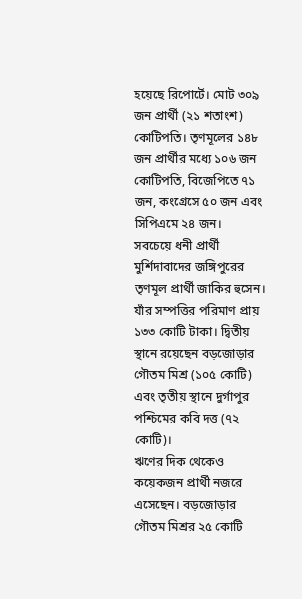হয়েছে রিপোর্টে। মোট ৩০৯ জন প্রার্থী (২১ শতাংশ) কোটিপতি। তৃণমূলের ১৪৮ জন প্রার্থীর মধ্যে ১০৬ জন কোটিপতি, বিজেপিতে ৭১ জন, কংগ্রেসে ৫০ জন এবং সিপিএমে ২৪ জন।
সবচেয়ে ধনী প্রার্থী মুর্শিদাবাদের জঙ্গিপুরের তৃণমূল প্রার্থী জাকির হুসেন। যাঁর সম্পত্তির পরিমাণ প্রায় ১৩৩ কোটি টাকা। দ্বিতীয় স্থানে রয়েছেন বড়জোড়ার গৌতম মিশ্র (১০৫ কোটি) এবং তৃতীয় স্থানে দুর্গাপুর পশ্চিমের কবি দত্ত (৭২ কোটি)।
ঋণের দিক থেকেও কয়েকজন প্রার্থী নজরে এসেছেন। বড়জোড়ার গৌতম মিশ্রর ২৫ কোটি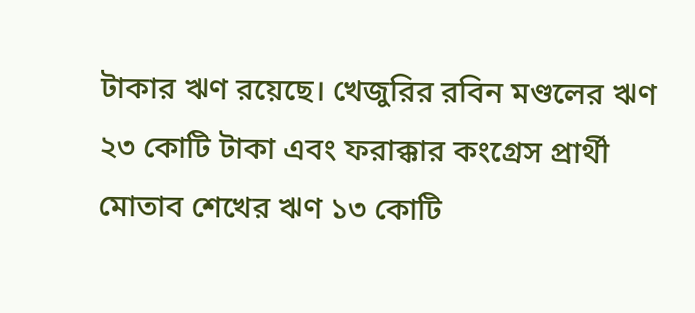টাকার ঋণ রয়েছে। খেজুরির রবিন মণ্ডলের ঋণ ২৩ কোটি টাকা এবং ফরাক্কার কংগ্রেস প্রার্থী মোতাব শেখের ঋণ ১৩ কোটি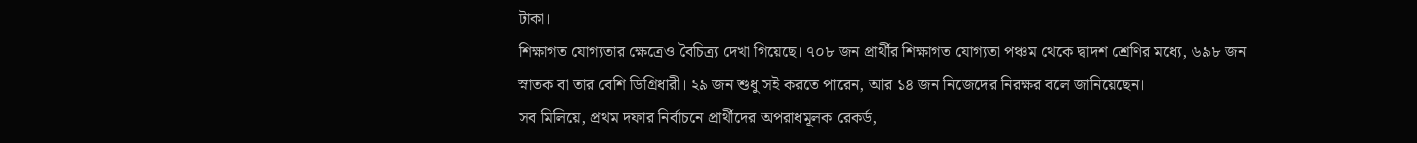টাকা।
শিক্ষাগত যোগ্যতার ক্ষেত্রেও বৈচিত্র্য দেখা গিয়েছে। ৭০৮ জন প্রার্থীর শিক্ষাগত যোগ্যতা পঞ্চম থেকে দ্বাদশ শ্রেণির মধ্যে, ৬৯৮ জন স্নাতক বা তার বেশি ডিগ্রিধারী। ২৯ জন শুধু সই করতে পারেন, আর ১৪ জন নিজেদের নিরক্ষর বলে জানিয়েছেন।
সব মিলিয়ে, প্রথম দফার নির্বাচনে প্রার্থীদের অপরাধমূলক রেকর্ড,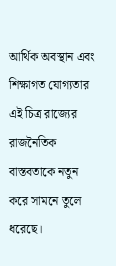আর্থিক অবস্থান এবং শিক্ষাগত যোগ্যতার এই চিত্র রাজ্যের রাজনৈতিক বাস্তবতাকে নতুন করে সামনে তুলে ধরেছে।